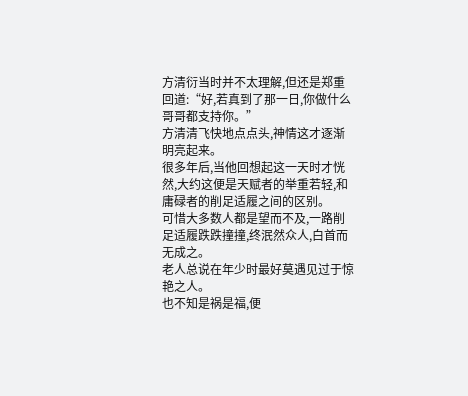方清衍当时并不太理解,但还是郑重回道:“好,若真到了那一日,你做什么哥哥都支持你。”
方清清飞快地点点头,神情这才逐渐明亮起来。
很多年后,当他回想起这一天时才恍然,大约这便是天赋者的举重若轻,和庸碌者的削足适履之间的区别。
可惜大多数人都是望而不及,一路削足适履跌跌撞撞,终泯然众人,白首而无成之。
老人总说在年少时最好莫遇见过于惊艳之人。
也不知是祸是福,便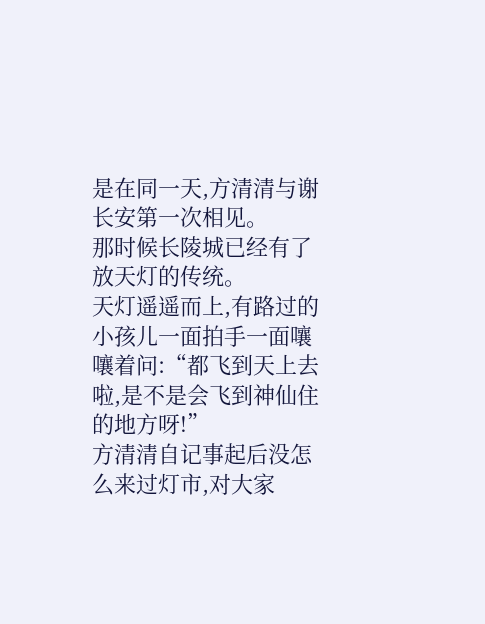是在同一天,方清清与谢长安第一次相见。
那时候长陵城已经有了放天灯的传统。
天灯遥遥而上,有路过的小孩儿一面拍手一面嚷嚷着问:“都飞到天上去啦,是不是会飞到神仙住的地方呀!”
方清清自记事起后没怎么来过灯市,对大家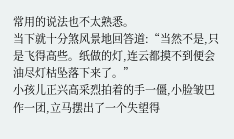常用的说法也不太熟悉。
当下就十分煞风景地回答道:“当然不是,只是飞得高些。纸做的灯,连云都摸不到便会油尽灯枯坠落下来了。”
小孩儿正兴高采烈拍着的手一僵,小脸皱巴作一团,立马摆出了一个失望得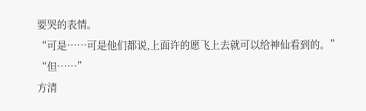要哭的表情。
“可是……可是他们都说,上面许的愿飞上去就可以给神仙看到的。”
“但……”
方清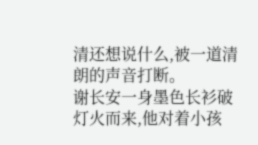清还想说什么,被一道清朗的声音打断。
谢长安一身墨色长衫破灯火而来,他对着小孩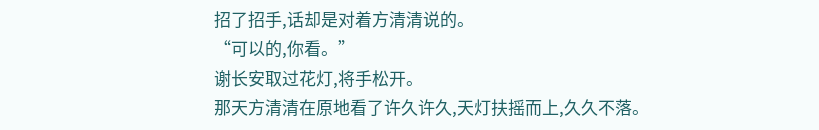招了招手,话却是对着方清清说的。
“可以的,你看。”
谢长安取过花灯,将手松开。
那天方清清在原地看了许久许久,天灯扶摇而上,久久不落。